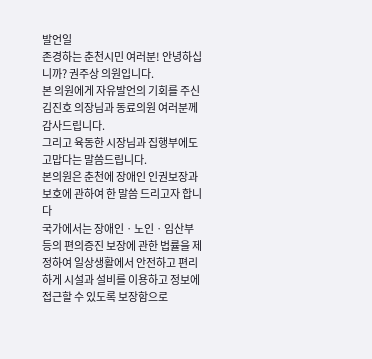발언일
존경하는 춘천시민 여러분! 안녕하십니까? 권주상 의원입니다.
본 의원에게 자유발언의 기회를 주신 김진호 의장님과 동료의원 여러분께 감사드립니다.
그리고 육동한 시장님과 집행부에도 고맙다는 말씀드립니다.
본의원은 춘천에 장애인 인권보장과 보호에 관하여 한 말씀 드리고자 합니다
국가에서는 장애인ㆍ노인ㆍ임산부 등의 편의증진 보장에 관한 법률을 제정하여 일상생활에서 안전하고 편리하게 시설과 설비를 이용하고 정보에 접근할 수 있도록 보장함으로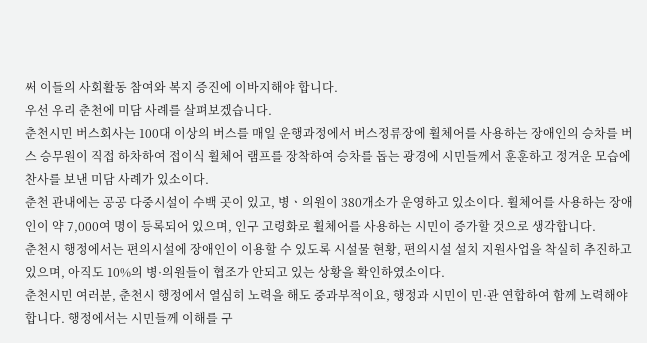써 이들의 사회활동 참여와 복지 증진에 이바지해야 합니다.
우선 우리 춘천에 미담 사례를 살펴보겠습니다.
춘천시민 버스회사는 100대 이상의 버스를 매일 운행과정에서 버스정류장에 휠체어를 사용하는 장애인의 승차를 버스 승무원이 직접 하차하여 접이식 휠체어 램프를 장착하여 승차를 돕는 광경에 시민들께서 훈훈하고 정겨운 모습에 찬사를 보낸 미담 사례가 있소이다.
춘천 관내에는 공공 다중시설이 수백 곳이 있고, 병ㆍ의원이 380개소가 운영하고 있소이다. 휠체어를 사용하는 장애인이 약 7,000여 명이 등록되어 있으며, 인구 고령화로 휠체어를 사용하는 시민이 증가할 것으로 생각합니다.
춘천시 행정에서는 편의시설에 장애인이 이용할 수 있도록 시설물 현황, 편의시설 설치 지원사업을 착실히 추진하고 있으며, 아직도 10%의 병·의원들이 협조가 안되고 있는 상황을 확인하였소이다.
춘천시민 여러분, 춘천시 행정에서 열심히 노력을 해도 중과부적이요, 행정과 시민이 민·관 연합하여 함께 노력해야 합니다. 행정에서는 시민들께 이해를 구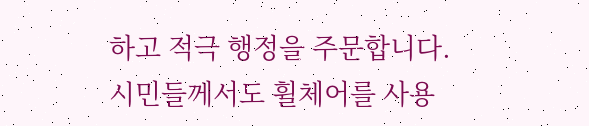하고 적극 행정을 주문합니다.
시민들께서도 휠체어를 사용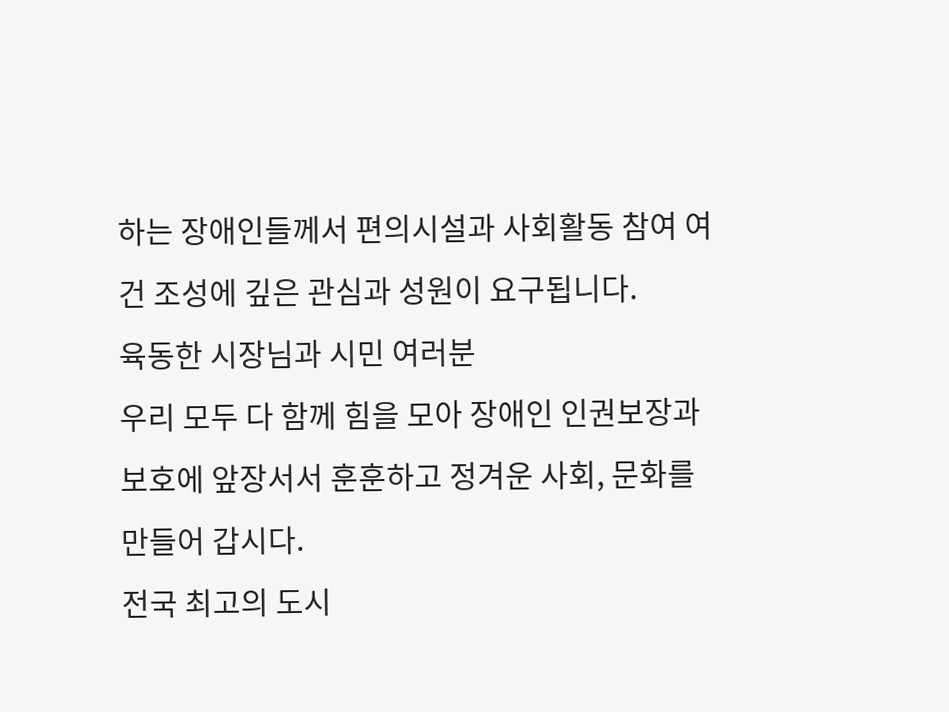하는 장애인들께서 편의시설과 사회활동 참여 여건 조성에 깊은 관심과 성원이 요구됩니다.
육동한 시장님과 시민 여러분
우리 모두 다 함께 힘을 모아 장애인 인권보장과 보호에 앞장서서 훈훈하고 정겨운 사회, 문화를 만들어 갑시다.
전국 최고의 도시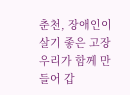춘천, 장애인이 살기 좋은 고장 우리가 함께 만들어 갑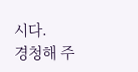시다.
경청해 주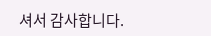셔서 감사합니다.